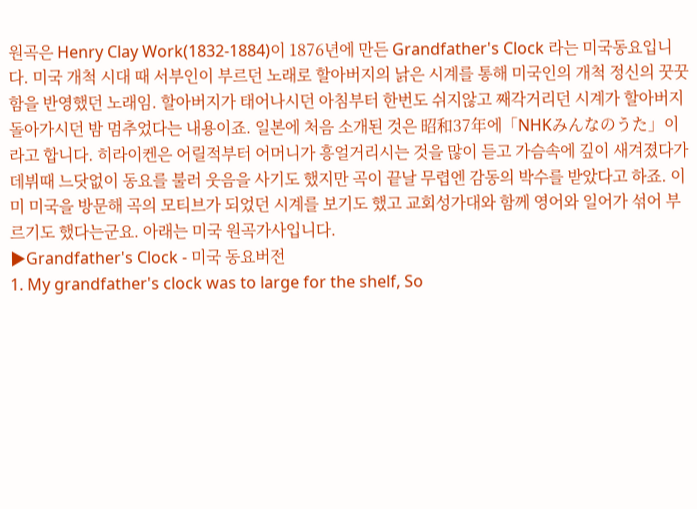원곡은 Henry Clay Work(1832-1884)이 1876년에 만든 Grandfather's Clock 라는 미국동요입니다. 미국 개척 시대 때 서부인이 부르던 노래로 할아버지의 낡은 시계를 통해 미국인의 개척 정신의 꿋꿋함을 반영했던 노래임. 할아버지가 태어나시던 아침부터 한번도 쉬지않고 째각거리던 시계가 할아버지 돌아가시던 밤 멈추었다는 내용이죠. 일본에 처음 소개된 것은 昭和37年에「NHKみんなのうた」이라고 합니다. 히라이켄은 어릴적부터 어머니가 흥얼거리시는 것을 많이 듣고 가슴속에 깊이 새겨졌다가 데뷔때 느닷없이 동요를 불러 웃음을 사기도 했지만 곡이 끝날 무렵엔 감동의 박수를 받았다고 하죠. 이미 미국을 방문해 곡의 모티브가 되었던 시계를 보기도 했고 교회성가대와 함께 영어와 일어가 섞어 부르기도 했다는군요. 아래는 미국 원곡가사입니다.
▶Grandfather's Clock - 미국 동요버전
1. My grandfather's clock was to large for the shelf, So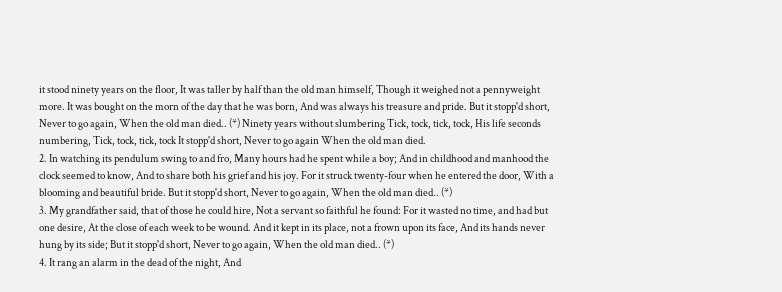it stood ninety years on the floor, It was taller by half than the old man himself, Though it weighed not a pennyweight more. It was bought on the morn of the day that he was born, And was always his treasure and pride. But it stopp'd short, Never to go again, When the old man died.. (*) Ninety years without slumbering Tick, tock, tick, tock, His life seconds numbering, Tick, tock, tick, tock It stopp'd short, Never to go again When the old man died.
2. In watching its pendulum swing to and fro, Many hours had he spent while a boy; And in childhood and manhood the clock seemed to know, And to share both his grief and his joy. For it struck twenty-four when he entered the door, With a blooming and beautiful bride. But it stopp'd short, Never to go again, When the old man died.. (*)
3. My grandfather said, that of those he could hire, Not a servant so faithful he found: For it wasted no time, and had but one desire, At the close of each week to be wound. And it kept in its place, not a frown upon its face, And its hands never hung by its side; But it stopp'd short, Never to go again, When the old man died.. (*)
4. It rang an alarm in the dead of the night, And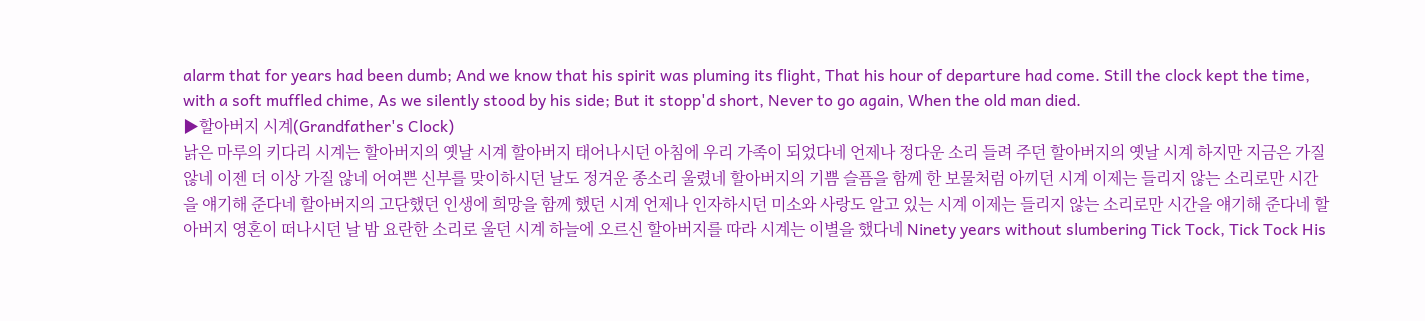alarm that for years had been dumb; And we know that his spirit was pluming its flight, That his hour of departure had come. Still the clock kept the time, with a soft muffled chime, As we silently stood by his side; But it stopp'd short, Never to go again, When the old man died.
▶할아버지 시계(Grandfather's Clock)
낡은 마루의 키다리 시계는 할아버지의 옛날 시계 할아버지 태어나시던 아침에 우리 가족이 되었다네 언제나 정다운 소리 들려 주던 할아버지의 옛날 시계 하지만 지금은 가질 않네 이젠 더 이상 가질 않네 어여쁜 신부를 맞이하시던 날도 정겨운 종소리 울렸네 할아버지의 기쁨 슬픔을 함께 한 보물처럼 아끼던 시계 이제는 들리지 않는 소리로만 시간을 얘기해 준다네 할아버지의 고단했던 인생에 희망을 함께 했던 시계 언제나 인자하시던 미소와 사랑도 알고 있는 시계 이제는 들리지 않는 소리로만 시간을 얘기해 준다네 할아버지 영혼이 떠나시던 날 밤 요란한 소리로 울던 시계 하늘에 오르신 할아버지를 따라 시계는 이별을 했다네 Ninety years without slumbering Tick Tock, Tick Tock His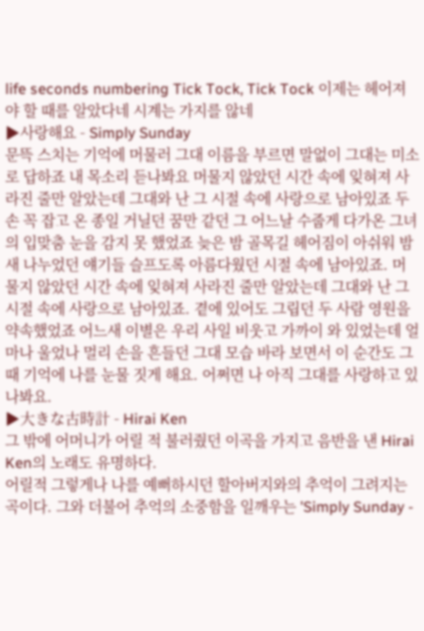life seconds numbering Tick Tock, Tick Tock 이제는 헤어져야 할 때를 알았다네 시계는 가지를 않네
▶사랑해요 - Simply Sunday
문뜩 스치는 기억에 머물러 그대 이름을 부르면 말없이 그대는 미소로 답하죠 내 목소리 듣나봐요 머물지 않았던 시간 속에 잊혀져 사라진 줄만 알았는데 그대와 난 그 시절 속에 사랑으로 남아있죠 두 손 꼭 잡고 온 종일 거닐던 꿈만 같던 그 어느날 수줍게 다가온 그녀의 입맞춤 눈을 감지 못 했었죠 늦은 밤 골목길 헤어짐이 아쉬워 밤새 나누었던 얘기들 슬프도록 아름다웠던 시절 속에 남아있죠. 머물지 않았던 시간 속에 잊혀져 사라진 줄만 알았는데 그대와 난 그 시절 속에 사랑으로 남아있죠. 곁에 있어도 그립던 두 사람 영원을 약속했었죠 어느새 이별은 우리 사일 비웃고 가까이 와 있었는데 얼마나 울었나 멀리 손을 흔들던 그대 모습 바라 보면서 이 순간도 그 때 기억에 나를 눈물 짓게 해요. 어쩌면 나 아직 그대를 사랑하고 있나봐요.
▶大きな古時計 - Hirai Ken
그 밖에 어머니가 어릴 적 불러줬던 이곡을 가지고 음반을 낸 Hirai Ken의 노래도 유명하다.
어릴적 그렇게나 나를 예뻐하시던 할아버지와의 추억이 그려지는 곡이다. 그와 더불어 추억의 소중함을 일깨우는 'Simply Sunday -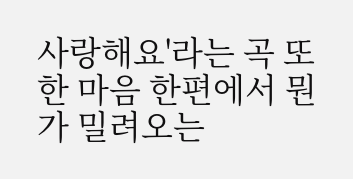사랑해요'라는 곡 또한 마음 한편에서 뭔가 밀려오는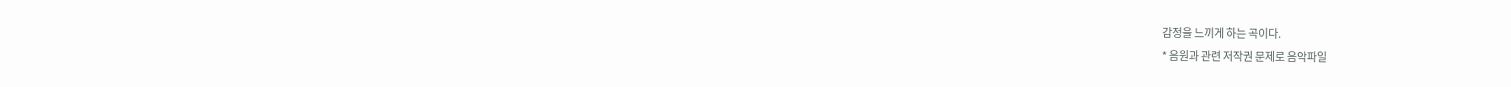감정을 느끼게 하는 곡이다.
* 음원과 관련 저작권 문제로 음악파일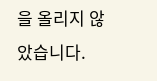을 올리지 않았습니다.